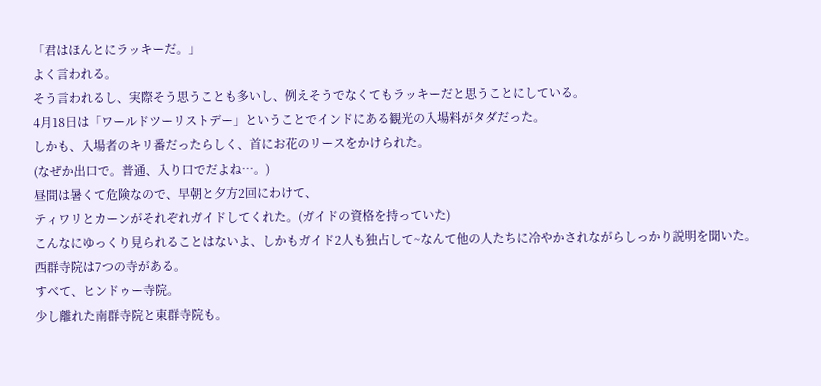「君はほんとにラッキーだ。」
よく言われる。
そう言われるし、実際そう思うことも多いし、例えそうでなくてもラッキーだと思うことにしている。
4月18日は「ワールドツーリストデー」ということでインドにある観光の入場料がタダだった。
しかも、入場者のキリ番だったらしく、首にお花のリースをかけられた。
(なぜか出口で。普通、入り口でだよね…。)
昼間は暑くて危険なので、早朝と夕方2回にわけて、
ティワリとカーンがそれぞれガイドしてくれた。(ガイドの資格を持っていた)
こんなにゆっくり見られることはないよ、しかもガイド2人も独占して~なんて他の人たちに冷やかされながらしっかり説明を聞いた。
西群寺院は7つの寺がある。
すべて、ヒンドゥー寺院。
少し離れた南群寺院と東群寺院も。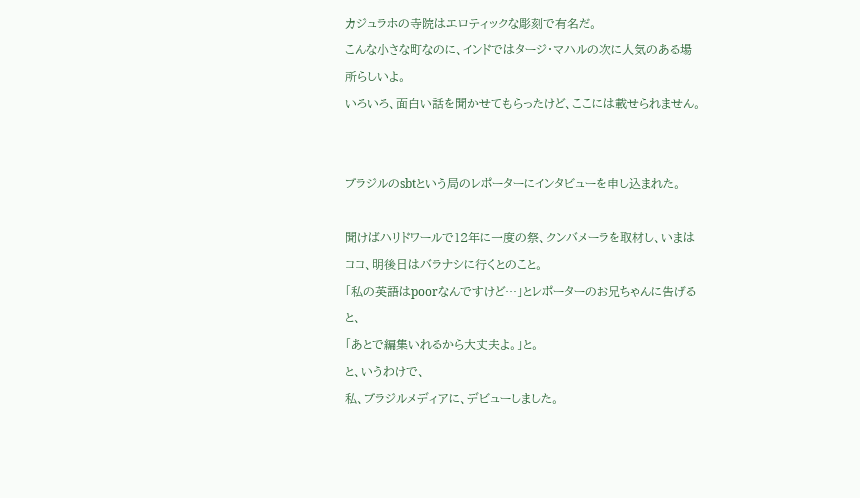カジュラホの寺院はエロティックな彫刻で有名だ。
こんな小さな町なのに、インドではタージ・マハルの次に人気のある場所らしいよ。
いろいろ、面白い話を聞かせてもらったけど、ここには載せられません。


ブラジルのsbtという局のレポーターにインタビューを申し込まれた。

聞けばハリドワールで12年に一度の祭、クンバメーラを取材し、いまはココ、明後日はバラナシに行くとのこと。
「私の英語はpoorなんですけど…」とレポーターのお兄ちゃんに告げると、
「あとで編集いれるから大丈夫よ。」と。
と、いうわけで、
私、ブラジルメディアに、デビューしました。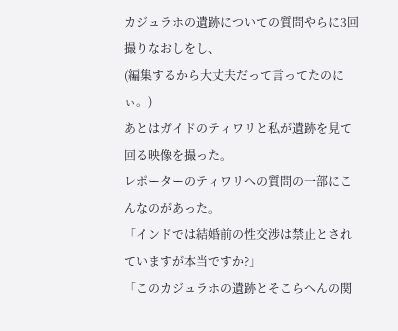カジュラホの遺跡についての質問やらに3回撮りなおしをし、
(編集するから大丈夫だって言ってたのにぃ。)
あとはガイドのティワリと私が遺跡を見て回る映像を撮った。
レポーターのティワリへの質問の一部にこんなのがあった。
「インドでは結婚前の性交渉は禁止とされていますが本当ですか?」
「このカジュラホの遺跡とそこらへんの関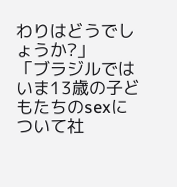わりはどうでしょうか?」
「ブラジルではいま13歳の子どもたちのsexについて社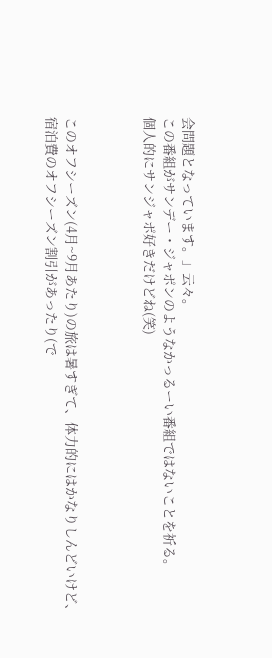会問題となっています。」云々。
この番組がサンデー・ジャポンのようなかっるーい番組ではないことを祈る。
個人的にサンジャポ好きだけどね(笑)



このオフシーズン(4月~9月あたり)の旅は暑すぎて、体力的にはかなりしんどいけど、
宿泊費のオフシーズン割引があったり(で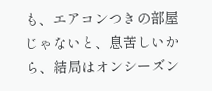も、エアコンつきの部屋じゃないと、息苦しいから、結局はオンシーズン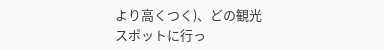より高くつく)、どの観光スポットに行っ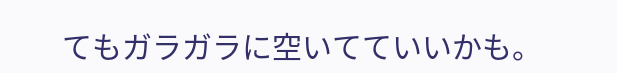てもガラガラに空いてていいかも。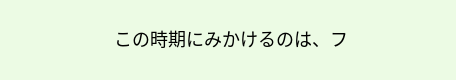この時期にみかけるのは、フ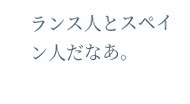ランス人とスペイン人だなあ。